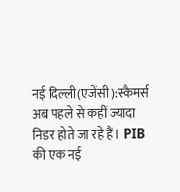नई दिल्ली(एजेंसी):स्कैमर्स अब पहले से कहीं ज्यादा निडर होते जा रहे हैं। PIB की एक नई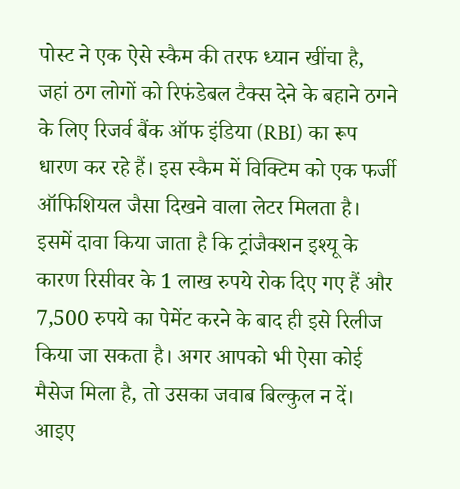पोस्ट ने एक ऐसे स्कैम की तरफ ध्यान खींचा है, जहां ठग लोगों को रिफंडेबल टैक्स देने के बहाने ठगने के लिए रिजर्व बैंक ऑफ इंडिया (RBI) का रूप धारण कर रहे हैं। इस स्कैम में विक्टिम को एक फर्जी ऑफिशियल जैसा दिखने वाला लेटर मिलता है। इसमें दावा किया जाता है कि ट्रांजैक्शन इश्यू के कारण रिसीवर के 1 लाख रुपये रोक दिए गए हैं और 7,500 रुपये का पेमेंट करने के बाद ही इसे रिलीज किया जा सकता है। अगर आपको भी ऐसा कोई मैसेज मिला है, तो उसका जवाब बिल्कुल न दें। आइए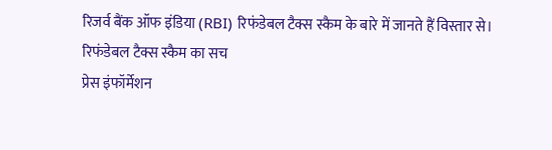रिजर्व बैंक ऑफ इंडिया (RBI) रिफंडेबल टैक्स स्कैम के बारे में जानते हैं विस्तार से।
रिफंडेबल टैक्स स्कैम का सच
प्रेस इंफॉर्मेशन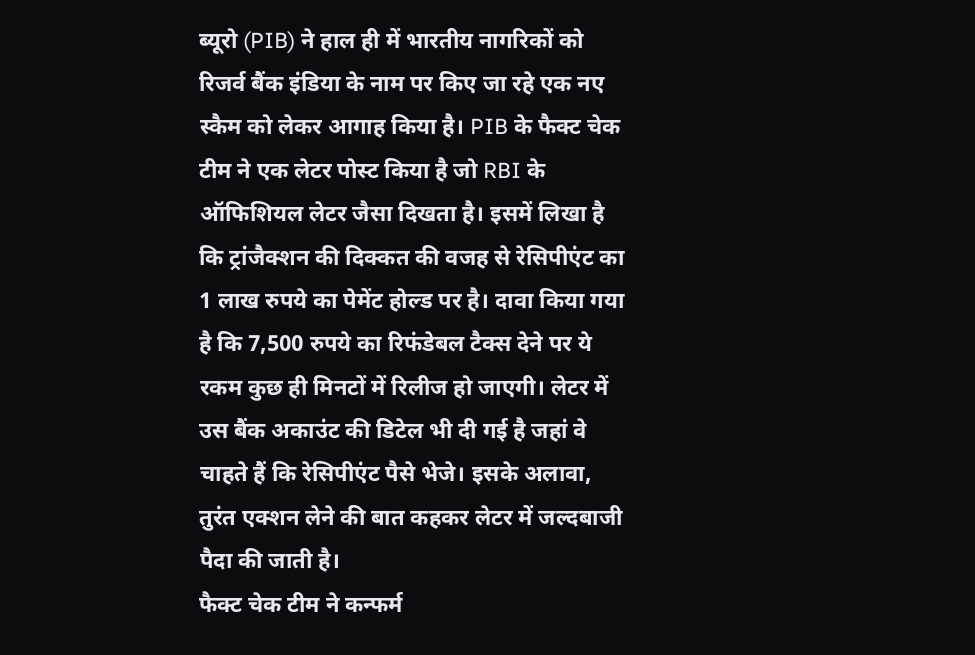ब्यूरो (PIB) ने हाल ही में भारतीय नागरिकों को रिजर्व बैंक इंडिया के नाम पर किए जा रहे एक नए स्कैम को लेकर आगाह किया है। PIB के फैक्ट चेक टीम ने एक लेटर पोस्ट किया है जो RBI के ऑफिशियल लेटर जैसा दिखता है। इसमें लिखा है कि ट्रांजैक्शन की दिक्कत की वजह से रेसिपीएंट का 1 लाख रुपये का पेमेंट होल्ड पर है। दावा किया गया है कि 7,500 रुपये का रिफंडेबल टैक्स देने पर ये रकम कुछ ही मिनटों में रिलीज हो जाएगी। लेटर में उस बैंक अकाउंट की डिटेल भी दी गई है जहां वे चाहते हैं कि रेसिपीएंट पैसे भेजे। इसके अलावा, तुरंत एक्शन लेने की बात कहकर लेटर में जल्दबाजी पैदा की जाती है।
फैक्ट चेक टीम ने कन्फर्म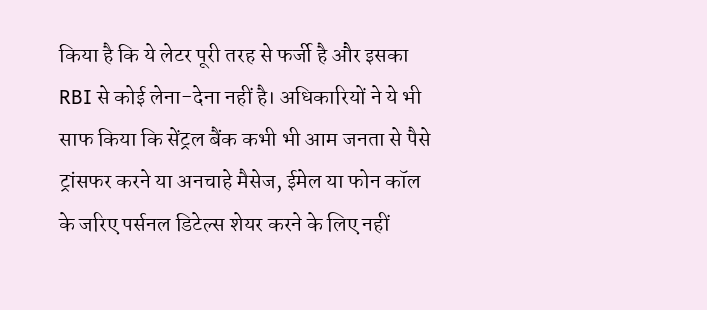किया है कि ये लेटर पूरी तरह से फर्जी है और इसका RBI से कोई लेना-देना नहीं है। अधिकारियों ने ये भी साफ किया कि सेंट्रल बैंक कभी भी आम जनता से पैसे ट्रांसफर करने या अनचाहे मैसेज, ईमेल या फोन कॉल के जरिए पर्सनल डिटेल्स शेयर करने के लिए नहीं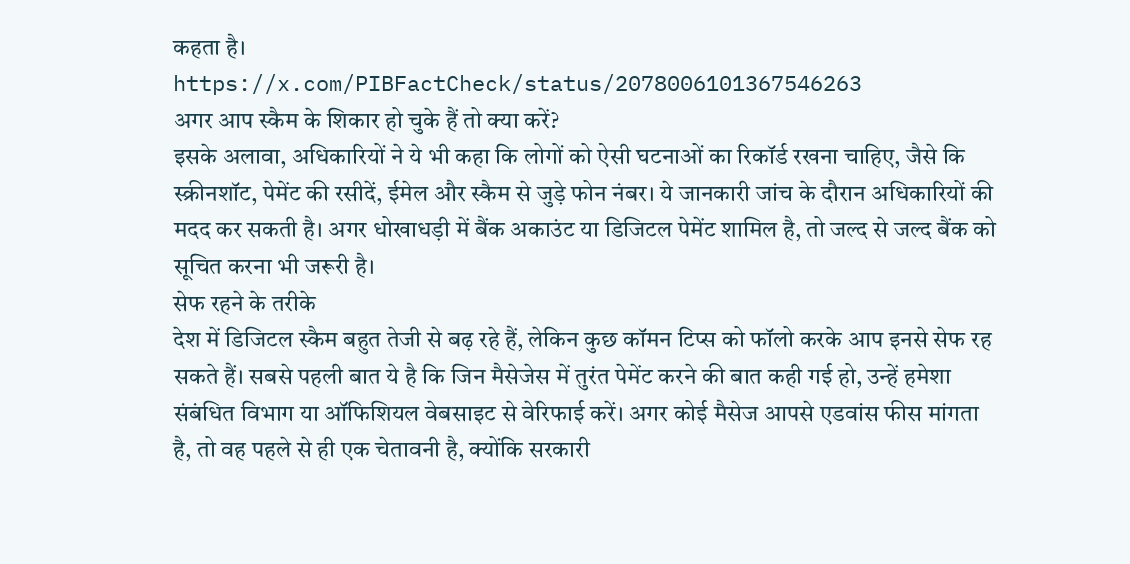कहता है।
https://x.com/PIBFactCheck/status/2078006101367546263
अगर आप स्कैम के शिकार हो चुके हैं तो क्या करें?
इसके अलावा, अधिकारियों ने ये भी कहा कि लोगों को ऐसी घटनाओं का रिकॉर्ड रखना चाहिए, जैसे कि स्क्रीनशॉट, पेमेंट की रसीदें, ईमेल और स्कैम से जुड़े फोन नंबर। ये जानकारी जांच के दौरान अधिकारियों की मदद कर सकती है। अगर धोखाधड़ी में बैंक अकाउंट या डिजिटल पेमेंट शामिल है, तो जल्द से जल्द बैंक को सूचित करना भी जरूरी है।
सेफ रहने के तरीके
देश में डिजिटल स्कैम बहुत तेजी से बढ़ रहे हैं, लेकिन कुछ कॉमन टिप्स को फॉलो करके आप इनसे सेफ रह सकते हैं। सबसे पहली बात ये है कि जिन मैसेजेस में तुरंत पेमेंट करने की बात कही गई हो, उन्हें हमेशा संबंधित विभाग या ऑफिशियल वेबसाइट से वेरिफाई करें। अगर कोई मैसेज आपसे एडवांस फीस मांगता है, तो वह पहले से ही एक चेतावनी है, क्योंकि सरकारी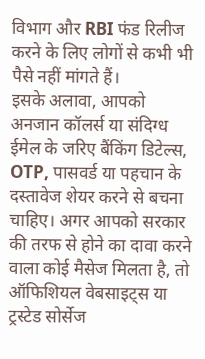विभाग और RBI फंड रिलीज करने के लिए लोगों से कभी भी पैसे नहीं मांगते हैं।
इसके अलावा, आपको अनजान कॉलर्स या संदिग्ध ईमेल के जरिए बैंकिंग डिटेल्स, OTP, पासवर्ड या पहचान के दस्तावेज शेयर करने से बचना चाहिए। अगर आपको सरकार की तरफ से होने का दावा करने वाला कोई मैसेज मिलता है, तो ऑफिशियल वेबसाइट्स या ट्रस्टेड सोर्सेज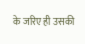के जरिए ही उसकी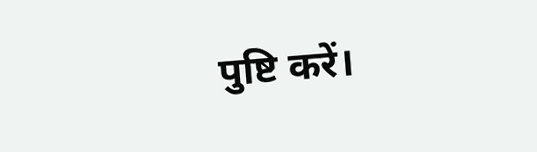पुष्टि करें।